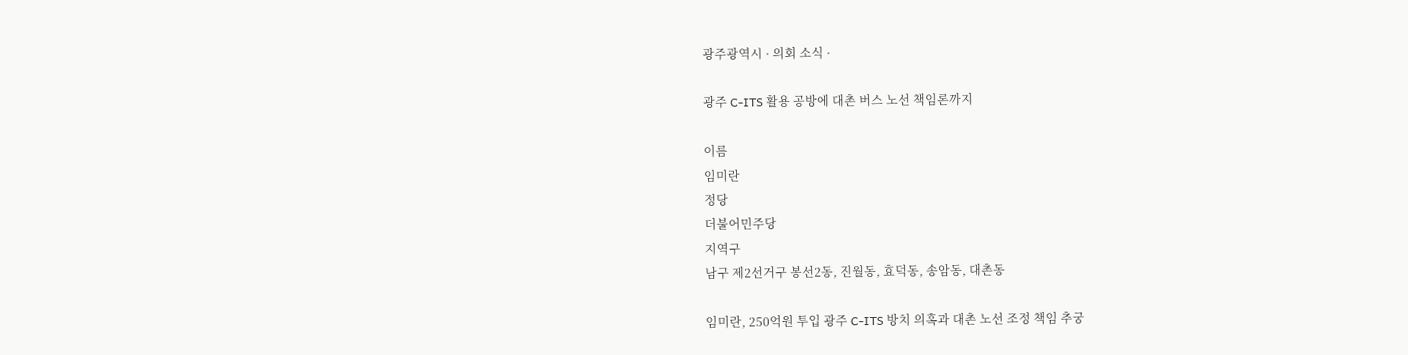광주광역시 · 의회 소식 ·

광주 C-ITS 활용 공방에 대촌 버스 노선 책임론까지

이름
임미란
정당
더불어민주당
지역구
남구 제2선거구 봉선2동, 진월동, 효덕동, 송암동, 대촌동

임미란, 250억원 투입 광주 C-ITS 방치 의혹과 대촌 노선 조정 책임 추궁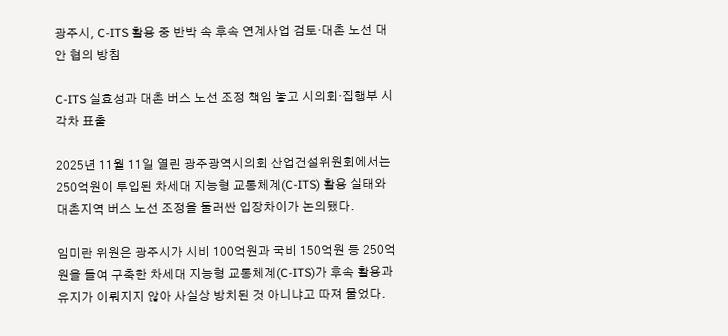광주시, C-ITS 활용 중 반박 속 후속 연계사업 검토·대촌 노선 대안 협의 방침

C-ITS 실효성과 대촌 버스 노선 조정 책임 놓고 시의회·집행부 시각차 표출

2025년 11월 11일 열린 광주광역시의회 산업건설위원회에서는 250억원이 투입된 차세대 지능형 교통체계(C-ITS) 활용 실태와 대촌지역 버스 노선 조정을 둘러싼 입장차이가 논의됐다.

임미란 위원은 광주시가 시비 100억원과 국비 150억원 등 250억원을 들여 구축한 차세대 지능형 교통체계(C-ITS)가 후속 활용과 유지가 이뤄지지 않아 사실상 방치된 것 아니냐고 따져 물었다.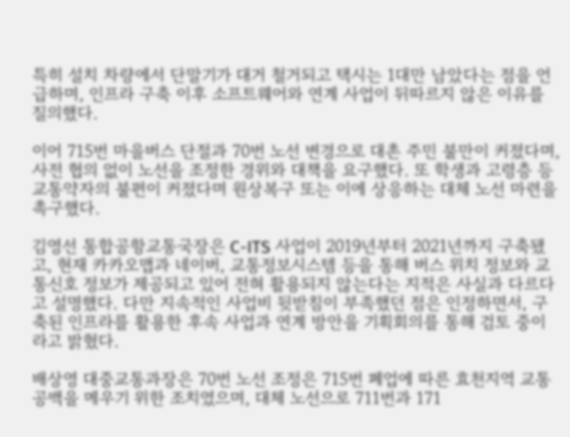특히 설치 차량에서 단말기가 대거 철거되고 택시는 1대만 남았다는 점을 언급하며, 인프라 구축 이후 소프트웨어와 연계 사업이 뒤따르지 않은 이유를 질의했다.

이어 715번 마을버스 단절과 70번 노선 변경으로 대촌 주민 불만이 커졌다며, 사전 협의 없이 노선을 조정한 경위와 대책을 요구했다. 또 학생과 고령층 등 교통약자의 불편이 커졌다며 원상복구 또는 이에 상응하는 대체 노선 마련을 촉구했다.

김영선 통합공항교통국장은 C-ITS 사업이 2019년부터 2021년까지 구축됐고, 현재 카카오맵과 네이버, 교통정보시스템 등을 통해 버스 위치 정보와 교통신호 정보가 제공되고 있어 전혀 활용되지 않는다는 지적은 사실과 다르다고 설명했다. 다만 지속적인 사업비 뒷받침이 부족했던 점은 인정하면서, 구축된 인프라를 활용한 후속 사업과 연계 방안을 기획회의를 통해 검토 중이라고 밝혔다.

배상영 대중교통과장은 70번 노선 조정은 715번 폐업에 따른 효천지역 교통 공백을 메우기 위한 조치였으며, 대체 노선으로 711번과 171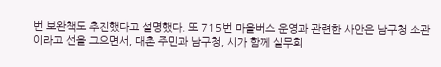번 보완책도 추진했다고 설명했다. 또 715번 마을버스 운영과 관련한 사안은 남구청 소관이라고 선을 그으면서, 대촌 주민과 남구청, 시가 함께 실무회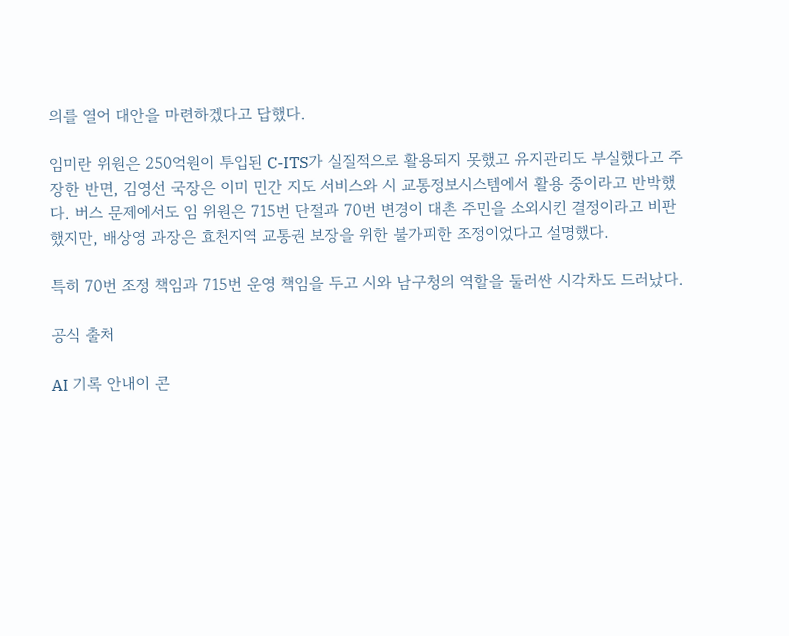의를 열어 대안을 마련하겠다고 답했다.

임미란 위원은 250억원이 투입된 C-ITS가 실질적으로 활용되지 못했고 유지관리도 부실했다고 주장한 반면, 김영선 국장은 이미 민간 지도 서비스와 시 교통정보시스템에서 활용 중이라고 반박했다. 버스 문제에서도 임 위원은 715번 단절과 70번 변경이 대촌 주민을 소외시킨 결정이라고 비판했지만, 배상영 과장은 효천지역 교통권 보장을 위한 불가피한 조정이었다고 설명했다.

특히 70번 조정 책임과 715번 운영 책임을 두고 시와 남구청의 역할을 둘러싼 시각차도 드러났다.

공식 출처

AI 기록 안내이 콘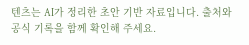텐츠는 AI가 정리한 초안 기반 자료입니다. 출처와 공식 기록을 함께 확인해 주세요.